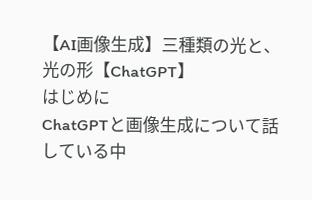【AI画像生成】三種類の光と、光の形【ChatGPT】
はじめに
ChatGPTと画像生成について話している中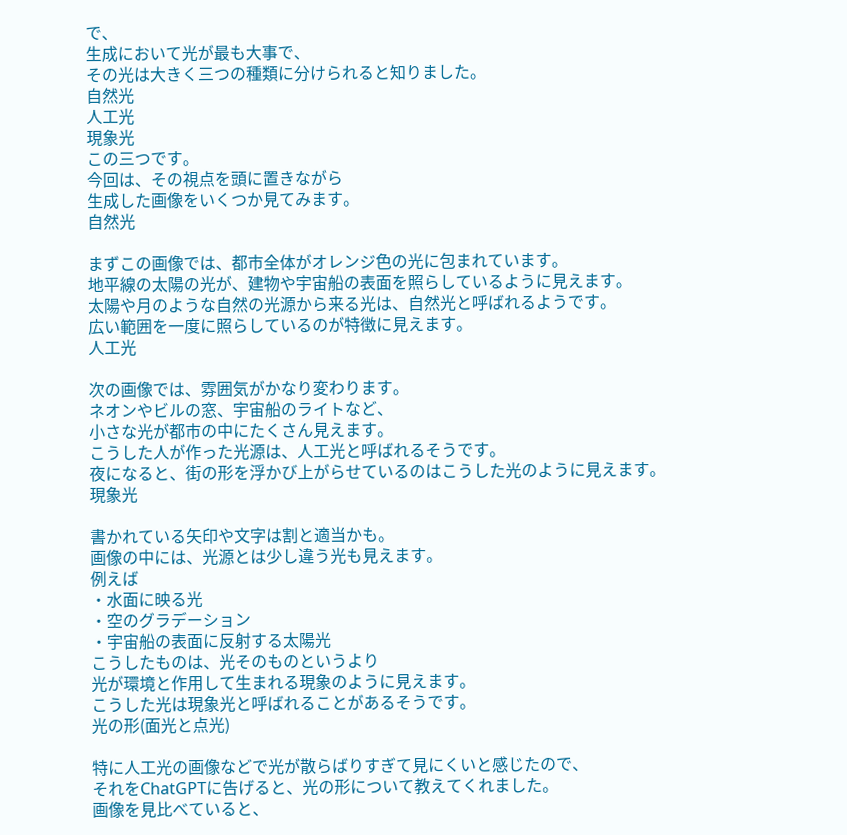で、
生成において光が最も大事で、
その光は大きく三つの種類に分けられると知りました。
自然光
人工光
現象光
この三つです。
今回は、その視点を頭に置きながら
生成した画像をいくつか見てみます。
自然光

まずこの画像では、都市全体がオレンジ色の光に包まれています。
地平線の太陽の光が、建物や宇宙船の表面を照らしているように見えます。
太陽や月のような自然の光源から来る光は、自然光と呼ばれるようです。
広い範囲を一度に照らしているのが特徴に見えます。
人工光

次の画像では、雰囲気がかなり変わります。
ネオンやビルの窓、宇宙船のライトなど、
小さな光が都市の中にたくさん見えます。
こうした人が作った光源は、人工光と呼ばれるそうです。
夜になると、街の形を浮かび上がらせているのはこうした光のように見えます。
現象光

書かれている矢印や文字は割と適当かも。
画像の中には、光源とは少し違う光も見えます。
例えば
・水面に映る光
・空のグラデーション
・宇宙船の表面に反射する太陽光
こうしたものは、光そのものというより
光が環境と作用して生まれる現象のように見えます。
こうした光は現象光と呼ばれることがあるそうです。
光の形(面光と点光)

特に人工光の画像などで光が散らばりすぎて見にくいと感じたので、
それをChatGPTに告げると、光の形について教えてくれました。
画像を見比べていると、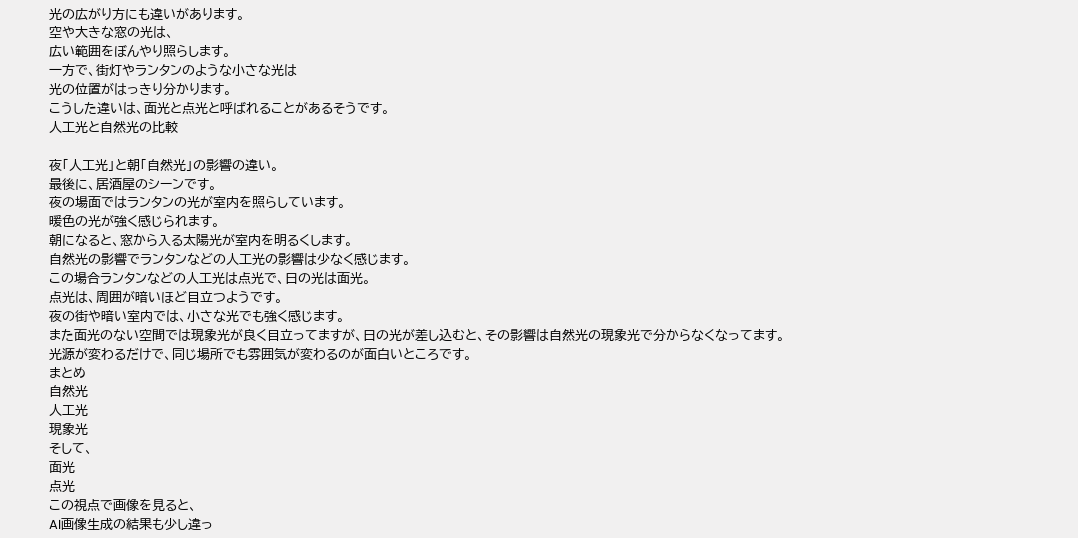光の広がり方にも違いがあります。
空や大きな窓の光は、
広い範囲をぼんやり照らします。
一方で、街灯やランタンのような小さな光は
光の位置がはっきり分かります。
こうした違いは、面光と点光と呼ばれることがあるそうです。
人工光と自然光の比較

夜「人工光」と朝「自然光」の影響の違い。
最後に、居酒屋のシーンです。
夜の場面ではランタンの光が室内を照らしています。
暖色の光が強く感じられます。
朝になると、窓から入る太陽光が室内を明るくします。
自然光の影響でランタンなどの人工光の影響は少なく感じます。
この場合ランタンなどの人工光は点光で、日の光は面光。
点光は、周囲が暗いほど目立つようです。
夜の街や暗い室内では、小さな光でも強く感じます。
また面光のない空間では現象光が良く目立ってますが、日の光が差し込むと、その影響は自然光の現象光で分からなくなってます。
光源が変わるだけで、同じ場所でも雰囲気が変わるのが面白いところです。
まとめ
自然光
人工光
現象光
そして、
面光
点光
この視点で画像を見ると、
AI画像生成の結果も少し違っ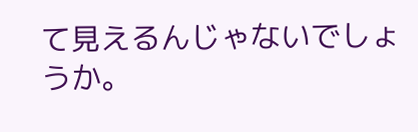て見えるんじゃないでしょうか。